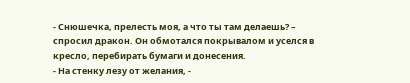- Снюшечка, прелесть моя, а что ты там делаешь? – спросил дракон. Он обмотался покрывалом и уселся в кресло, перебирать бумаги и донесения.
- На стенку лезу от желания, -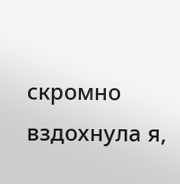скромно вздохнула я,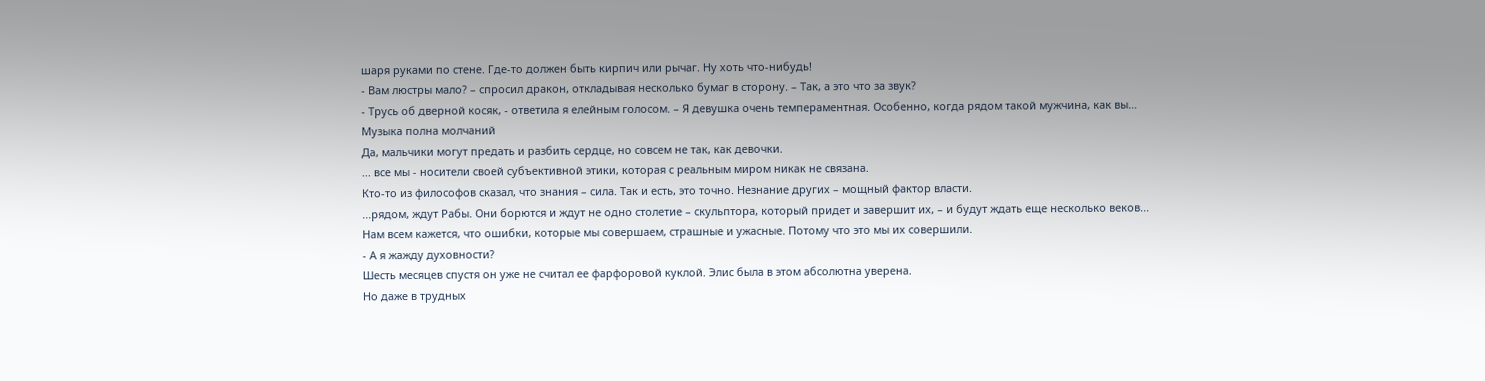шаря руками по стене. Где-то должен быть кирпич или рычаг. Ну хоть что-нибудь!
- Вам люстры мало? – спросил дракон, откладывая несколько бумаг в сторону. – Так, а это что за звук?
- Трусь об дверной косяк, - ответила я елейным голосом. – Я девушка очень темпераментная. Особенно, когда рядом такой мужчина, как вы…
Музыка полна молчаний
Да, мальчики могут предать и разбить сердце, но совсем не так, как девочки.
... все мы - носители своей субъективной этики, которая с реальным миром никак не связана.
Кто-то из философов сказал, что знания – сила. Так и есть, это точно. Незнание других – мощный фактор власти.
...рядом, ждут Рабы. Они борются и ждут не одно столетие – скульптора, который придет и завершит их, – и будут ждать еще несколько веков...
Нам всем кажется, что ошибки, которые мы совершаем, страшные и ужасные. Потому что это мы их совершили.
- А я жажду духовности?
Шесть месяцев спустя он уже не считал ее фарфоровой куклой. Элис была в этом абсолютна уверена.
Но даже в трудных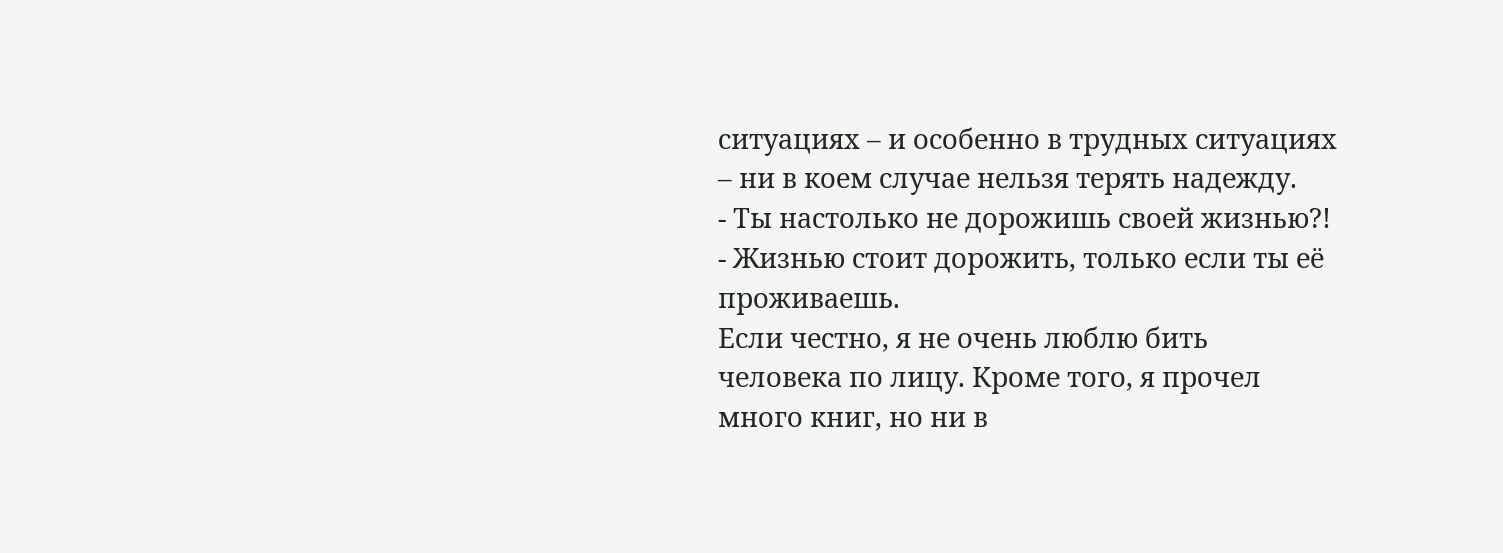ситуациях – и особенно в трудных ситуациях – ни в коем случае нельзя терять надежду.
- Ты настолько не дорожишь своей жизнью?! - Жизнью стоит дорожить, только если ты её проживаешь.
Если честно, я не очень люблю бить человека по лицу. Кроме того, я прочел много книг, но ни в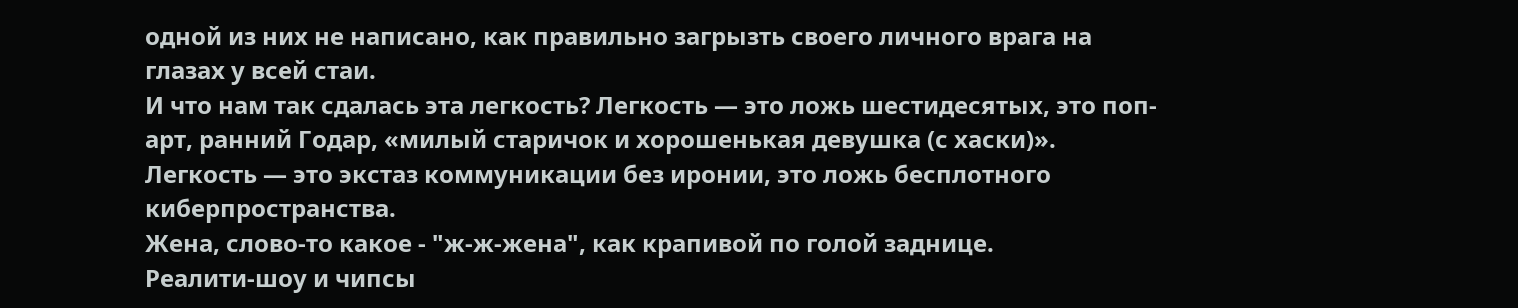одной из них не написано, как правильно загрызть своего личного врага на глазах у всей стаи.
И что нам так сдалась эта легкость? Легкость — это ложь шестидесятых, это поп-арт, ранний Годар, «милый старичок и хорошенькая девушка (с хаски)». Легкость — это экстаз коммуникации без иронии, это ложь бесплотного киберпространства.
Жена, слово-то какое - "ж-ж-жена", как крапивой по голой заднице.
Реалити-шоу и чипсы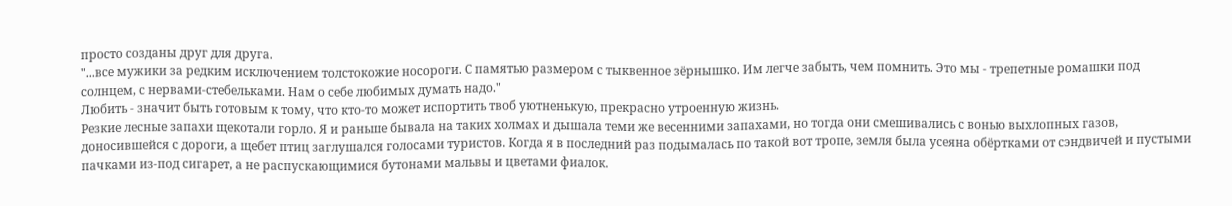просто созданы друг для друга.
"...все мужики за редким исключением толстокожие носороги. С памятью размером с тыквенное зёрнышко. Им легче забыть, чем помнить. Это мы - трепетные ромашки под солнцем, с нервами-стебельками. Нам о себе любимых думать надо."
Любить - значит быть готовым к тому, что кто-то может испортить твоб уютненькую, прекрасно утроенную жизнь.
Резкие лесные запахи щекотали горло. Я и раньше бывала на таких холмах и дышала теми же весенними запахами, но тогда они смешивались с вонью выхлопных газов, доносившейся с дороги, а щебет птиц заглушался голосами туристов. Когда я в последний раз подымалась по такой вот тропе, земля была усеяна обёртками от сэндвичей и пустыми пачками из-под сигарет, а не распускающимися бутонами мальвы и цветами фиалок.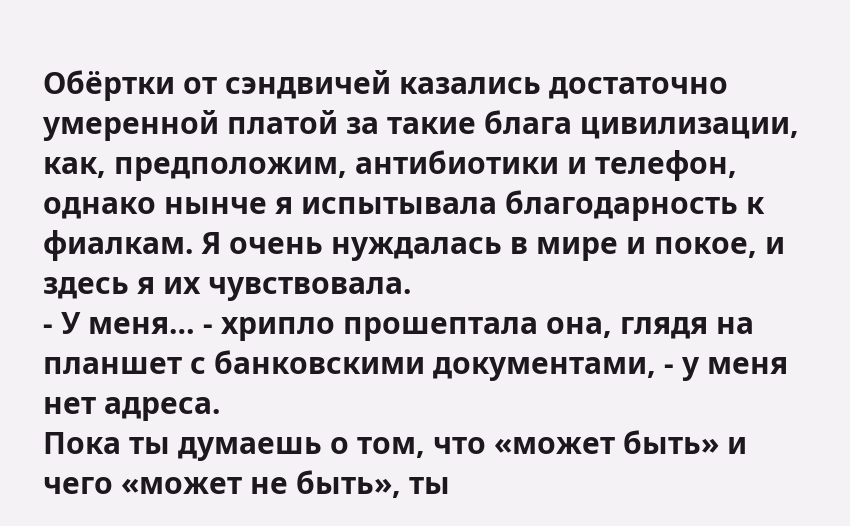Обёртки от сэндвичей казались достаточно умеренной платой за такие блага цивилизации, как, предположим, антибиотики и телефон, однако нынче я испытывала благодарность к фиалкам. Я очень нуждалась в мире и покое, и здесь я их чувствовала.
- У меня… - хрипло прошептала она, глядя на планшет с банковскими документами, - у меня нет адреса.
Пока ты думаешь о том, что «может быть» и чего «может не быть», ты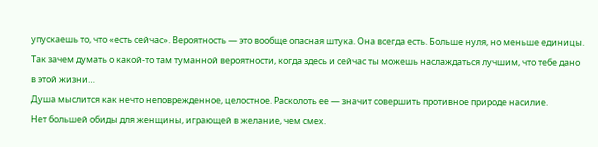упускаешь то, что «есть сейчас». Вероятность — это вообще опасная штука. Она всегда есть. Больше нуля, но меньше единицы. Так зачем думать о какой-то там туманной вероятности, когда здесь и сейчас ты можешь наслаждаться лучшим, что тебе дано в этой жизни…
Душа мыслится как нечто неповрежденное, целостное. Расколоть ее — значит совершить противное природе насилие.
Нет большей обиды для женщины, играющей в желание, чем смех.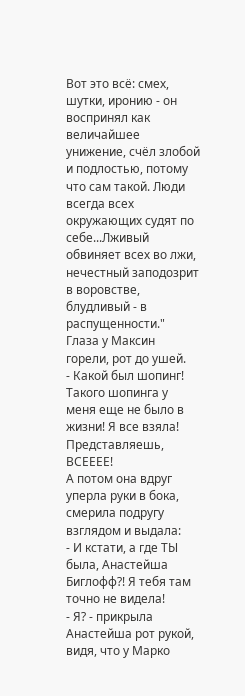Вот это всё: смех, шутки, иронию - он воспринял как величайшее унижение, счёл злобой и подлостью, потому что сам такой. Люди всегда всех окружающих судят по себе...Лживый обвиняет всех во лжи, нечестный заподозрит в воровстве, блудливый - в распущенности."
Глаза у Максин горели, рот до ушей.
- Какой был шопинг! Такого шопинга у меня еще не было в жизни! Я все взяла! Представляешь, ВСЕЕЕЕ!
А потом она вдруг уперла руки в бока, смерила подругу взглядом и выдала:
- И кстати, а где ТЫ была, Анастейша Биглофф?! Я тебя там точно не видела!
- Я? - прикрыла Анастейша рот рукой, видя, что у Марко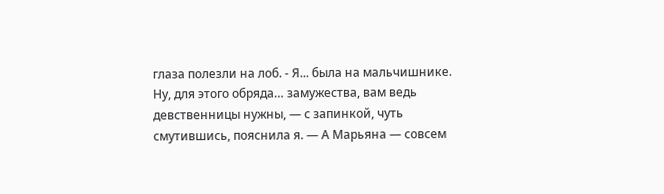глаза полезли на лоб. - Я... была на мальчишнике.
Ну, для этого обряда… замужества, вам ведь девственницы нужны, — с запинкой, чуть смутившись, пояснила я. — А Марьяна — совсем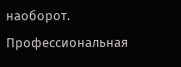наоборот. Профессиональная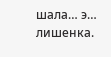шала… э… лишенка.